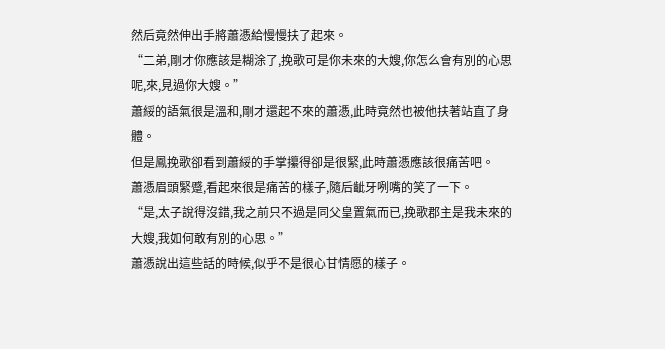然后竟然伸出手將蕭憑給慢慢扶了起來。
“二弟,剛才你應該是糊涂了,挽歌可是你未來的大嫂,你怎么會有別的心思呢,來,見過你大嫂。”
蕭綏的語氣很是溫和,剛才還起不來的蕭憑,此時竟然也被他扶著站直了身體。
但是鳳挽歌卻看到蕭綏的手掌攥得卻是很緊,此時蕭憑應該很痛苦吧。
蕭憑眉頭緊蹙,看起來很是痛苦的樣子,隨后齜牙咧嘴的笑了一下。
“是,太子說得沒錯,我之前只不過是同父皇置氣而已,挽歌郡主是我未來的大嫂,我如何敢有別的心思。”
蕭憑說出這些話的時候,似乎不是很心甘情愿的樣子。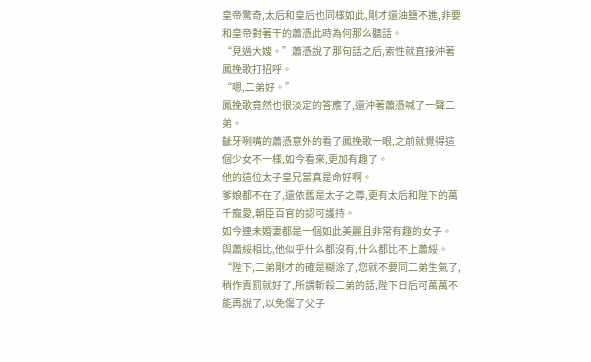皇帝驚奇,太后和皇后也同樣如此,剛才還油鹽不進,非要和皇帝對著干的蕭憑此時為何那么聽話。
“見過大嫂。”蕭憑說了那句話之后,索性就直接沖著鳳挽歌打招呼。
“嗯,二弟好。”
鳳挽歌竟然也很淡定的答應了,還沖著蕭憑喊了一聲二弟。
齜牙咧嘴的蕭憑意外的看了鳳挽歌一眼,之前就覺得這個少女不一樣,如今看來,更加有趣了。
他的這位太子皇兄當真是命好啊。
爹娘都不在了,還依舊是太子之尊,更有太后和陛下的萬千寵愛,朝臣百官的認可護持。
如今連未婚妻都是一個如此美麗且非常有趣的女子。
與蕭綏相比,他似乎什么都沒有,什么都比不上蕭綏。
“陛下,二弟剛才的確是糊涂了,您就不要同二弟生氣了,稍作責罰就好了,所謂斬殺二弟的話,陛下日后可萬萬不能再說了,以免傷了父子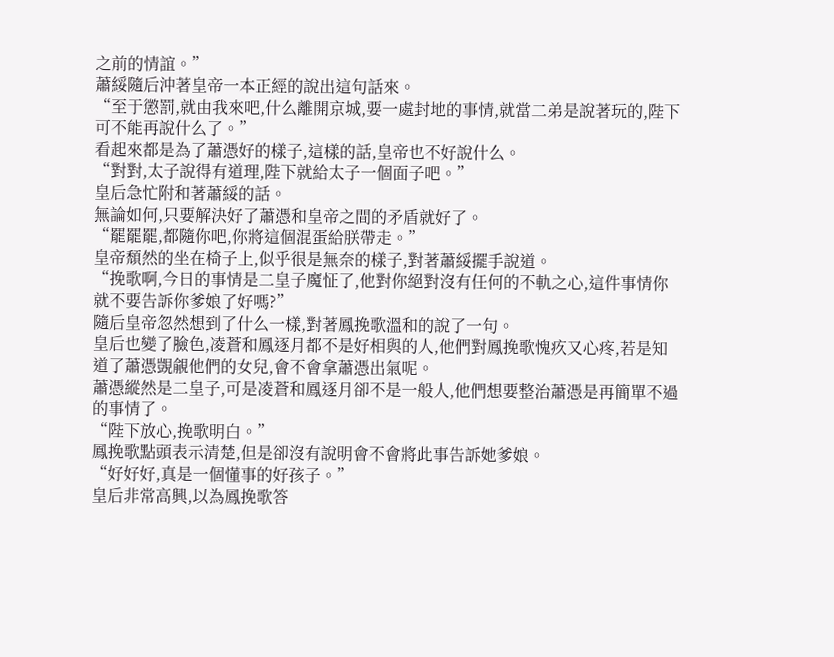之前的情誼。”
蕭綏隨后沖著皇帝一本正經的說出這句話來。
“至于懲罰,就由我來吧,什么離開京城,要一處封地的事情,就當二弟是說著玩的,陛下可不能再說什么了。”
看起來都是為了蕭憑好的樣子,這樣的話,皇帝也不好說什么。
“對對,太子說得有道理,陛下就給太子一個面子吧。”
皇后急忙附和著蕭綏的話。
無論如何,只要解決好了蕭憑和皇帝之間的矛盾就好了。
“罷罷罷,都隨你吧,你將這個混蛋給朕帶走。”
皇帝頹然的坐在椅子上,似乎很是無奈的樣子,對著蕭綏擺手說道。
“挽歌啊,今日的事情是二皇子魔怔了,他對你絕對沒有任何的不軌之心,這件事情你就不要告訴你爹娘了好嗎?”
隨后皇帝忽然想到了什么一樣,對著鳳挽歌溫和的說了一句。
皇后也變了臉色,凌蒼和鳳逐月都不是好相與的人,他們對鳳挽歌愧疚又心疼,若是知道了蕭憑覬覦他們的女兒,會不會拿蕭憑出氣呢。
蕭憑縱然是二皇子,可是凌蒼和鳳逐月卻不是一般人,他們想要整治蕭憑是再簡單不過的事情了。
“陛下放心,挽歌明白。”
鳳挽歌點頭表示清楚,但是卻沒有說明會不會將此事告訴她爹娘。
“好好好,真是一個懂事的好孩子。”
皇后非常高興,以為鳳挽歌答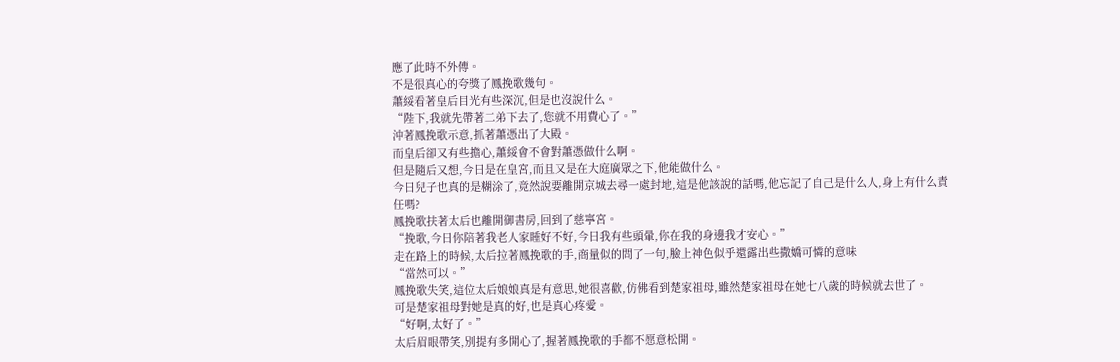應了此時不外傳。
不是很真心的夸獎了鳳挽歌幾句。
蕭綏看著皇后目光有些深沉,但是也沒說什么。
“陛下,我就先帶著二弟下去了,您就不用費心了。”
沖著鳳挽歌示意,抓著蕭憑出了大殿。
而皇后卻又有些擔心,蕭綏會不會對蕭憑做什么啊。
但是隨后又想,今日是在皇宮,而且又是在大庭廣眾之下,他能做什么。
今日兒子也真的是糊涂了,竟然說要離開京城去尋一處封地,這是他該說的話嗎,他忘記了自己是什么人,身上有什么責任嗎?
鳳挽歌扶著太后也離開御書房,回到了慈寧宮。
“挽歌,今日你陪著我老人家睡好不好,今日我有些頭暈,你在我的身邊我才安心。”
走在路上的時候,太后拉著鳳挽歌的手,商量似的問了一句,臉上神色似乎還露出些撒嬌可憐的意味
“當然可以。”
鳳挽歌失笑,這位太后娘娘真是有意思,她很喜歡,仿佛看到楚家祖母,雖然楚家祖母在她七八歲的時候就去世了。
可是楚家祖母對她是真的好,也是真心疼愛。
“好啊,太好了。”
太后眉眼帶笑,別提有多開心了,握著鳳挽歌的手都不愿意松開。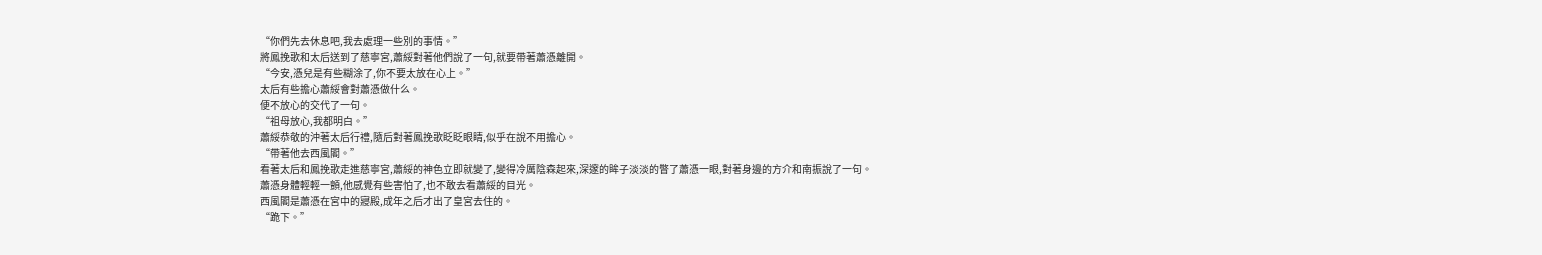“你們先去休息吧,我去處理一些別的事情。”
將鳳挽歌和太后送到了慈寧宮,蕭綏對著他們說了一句,就要帶著蕭憑離開。
“今安,憑兒是有些糊涂了,你不要太放在心上。”
太后有些擔心蕭綏會對蕭憑做什么。
便不放心的交代了一句。
“祖母放心,我都明白。”
蕭綏恭敬的沖著太后行禮,隨后對著鳳挽歌眨眨眼睛,似乎在說不用擔心。
“帶著他去西風閣。”
看著太后和鳳挽歌走進慈寧宮,蕭綏的神色立即就變了,變得冷厲陰森起來,深邃的眸子淡淡的瞥了蕭憑一眼,對著身邊的方介和南振說了一句。
蕭憑身體輕輕一顫,他感覺有些害怕了,也不敢去看蕭綏的目光。
西風閣是蕭憑在宮中的寢殿,成年之后才出了皇宮去住的。
“跪下。”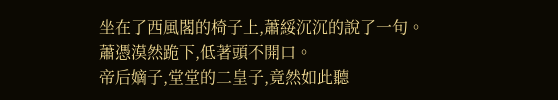坐在了西風閣的椅子上,蕭綏沉沉的說了一句。
蕭憑漠然跪下,低著頭不開口。
帝后嫡子,堂堂的二皇子,竟然如此聽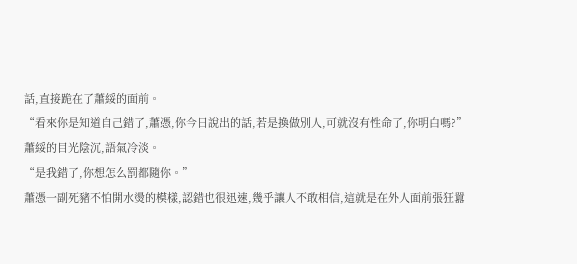話,直接跪在了蕭綏的面前。
“看來你是知道自己錯了,蕭憑,你今日說出的話,若是換做別人,可就沒有性命了,你明白嗎?”
蕭綏的目光陰沉,語氣冷淡。
“是我錯了,你想怎么罰都隨你。”
蕭憑一副死豬不怕開水燙的模樣,認錯也很迅速,幾乎讓人不敢相信,這就是在外人面前張狂囂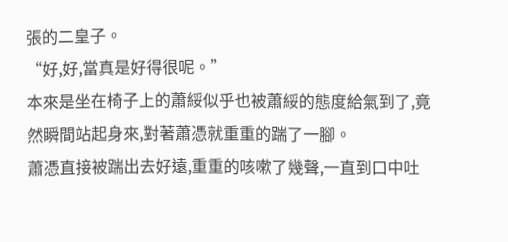張的二皇子。
“好,好,當真是好得很呢。”
本來是坐在椅子上的蕭綏似乎也被蕭綏的態度給氣到了,竟然瞬間站起身來,對著蕭憑就重重的踹了一腳。
蕭憑直接被踹出去好遠,重重的咳嗽了幾聲,一直到口中吐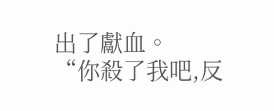出了獻血。
“你殺了我吧,反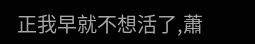正我早就不想活了,蕭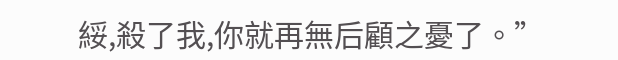綏,殺了我,你就再無后顧之憂了。”